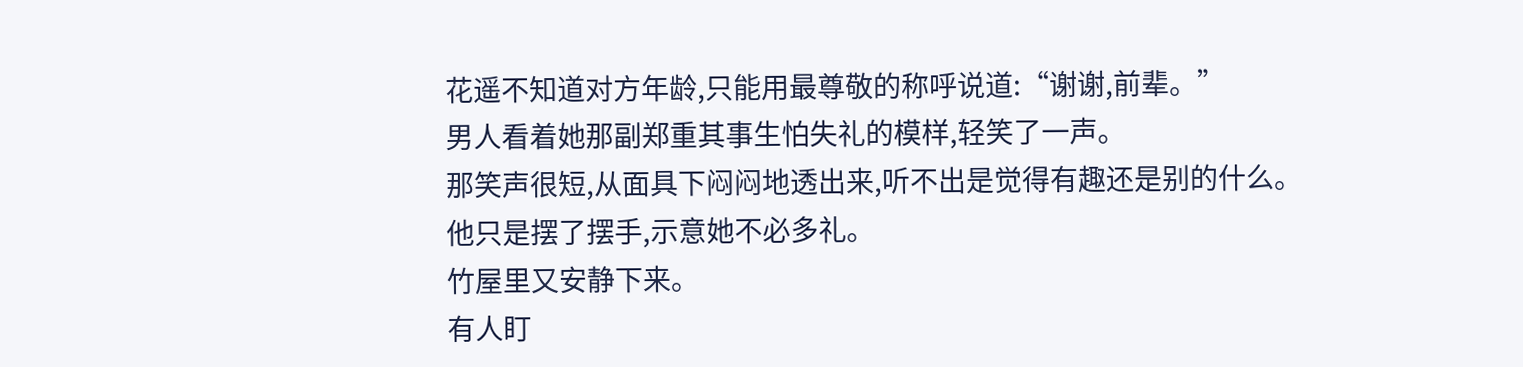花遥不知道对方年龄,只能用最尊敬的称呼说道:“谢谢,前辈。”
男人看着她那副郑重其事生怕失礼的模样,轻笑了一声。
那笑声很短,从面具下闷闷地透出来,听不出是觉得有趣还是别的什么。
他只是摆了摆手,示意她不必多礼。
竹屋里又安静下来。
有人盯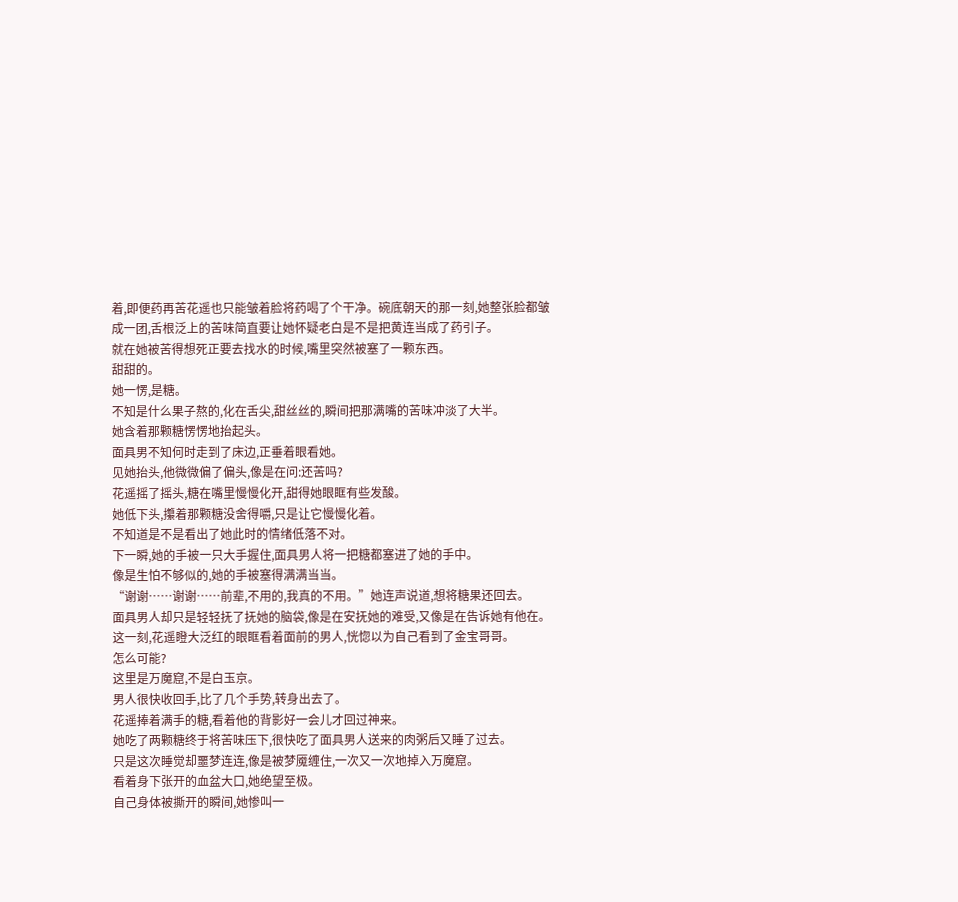着,即便药再苦花遥也只能皱着脸将药喝了个干净。碗底朝天的那一刻,她整张脸都皱成一团,舌根泛上的苦味简直要让她怀疑老白是不是把黄连当成了药引子。
就在她被苦得想死正要去找水的时候,嘴里突然被塞了一颗东西。
甜甜的。
她一愣,是糖。
不知是什么果子熬的,化在舌尖,甜丝丝的,瞬间把那满嘴的苦味冲淡了大半。
她含着那颗糖愣愣地抬起头。
面具男不知何时走到了床边,正垂着眼看她。
见她抬头,他微微偏了偏头,像是在问:还苦吗?
花遥摇了摇头,糖在嘴里慢慢化开,甜得她眼眶有些发酸。
她低下头,攥着那颗糖没舍得嚼,只是让它慢慢化着。
不知道是不是看出了她此时的情绪低落不对。
下一瞬,她的手被一只大手握住,面具男人将一把糖都塞进了她的手中。
像是生怕不够似的,她的手被塞得满满当当。
“谢谢……谢谢……前辈,不用的,我真的不用。”她连声说道,想将糖果还回去。
面具男人却只是轻轻抚了抚她的脑袋,像是在安抚她的难受,又像是在告诉她有他在。
这一刻,花遥瞪大泛红的眼眶看着面前的男人,恍惚以为自己看到了金宝哥哥。
怎么可能?
这里是万魔窟,不是白玉京。
男人很快收回手,比了几个手势,转身出去了。
花遥捧着满手的糖,看着他的背影好一会儿才回过神来。
她吃了两颗糖终于将苦味压下,很快吃了面具男人送来的肉粥后又睡了过去。
只是这次睡觉却噩梦连连,像是被梦魇缠住,一次又一次地掉入万魔窟。
看着身下张开的血盆大口,她绝望至极。
自己身体被撕开的瞬间,她惨叫一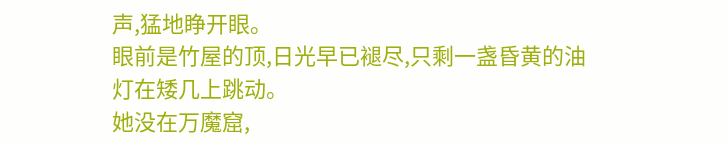声,猛地睁开眼。
眼前是竹屋的顶,日光早已褪尽,只剩一盏昏黄的油灯在矮几上跳动。
她没在万魔窟,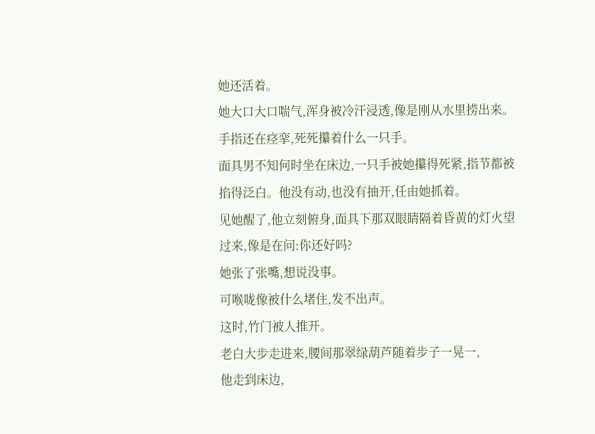她还活着。
她大口大口喘气,浑身被冷汗浸透,像是刚从水里捞出来。手指还在痉挛,死死攥着什么一只手。
面具男不知何时坐在床边,一只手被她攥得死紧,指节都被掐得泛白。他没有动,也没有抽开,任由她抓着。
见她醒了,他立刻俯身,面具下那双眼睛隔着昏黄的灯火望过来,像是在问:你还好吗?
她张了张嘴,想说没事。
可喉咙像被什么堵住,发不出声。
这时,竹门被人推开。
老白大步走进来,腰间那翠绿葫芦随着步子一晃一,
他走到床边,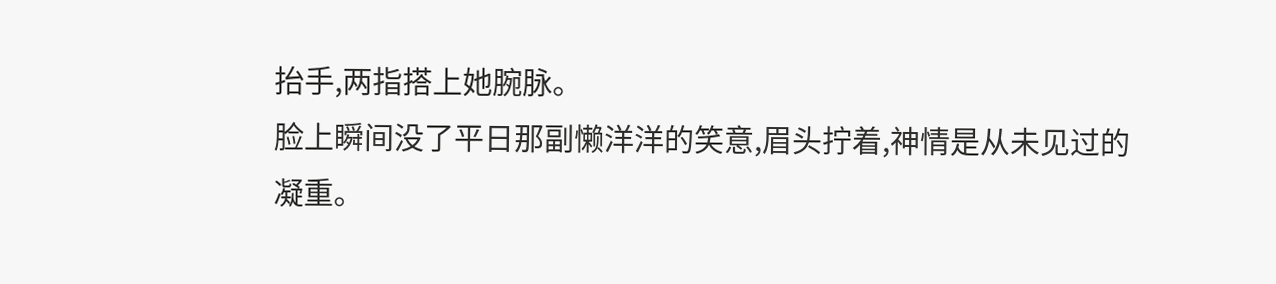抬手,两指搭上她腕脉。
脸上瞬间没了平日那副懒洋洋的笑意,眉头拧着,神情是从未见过的凝重。